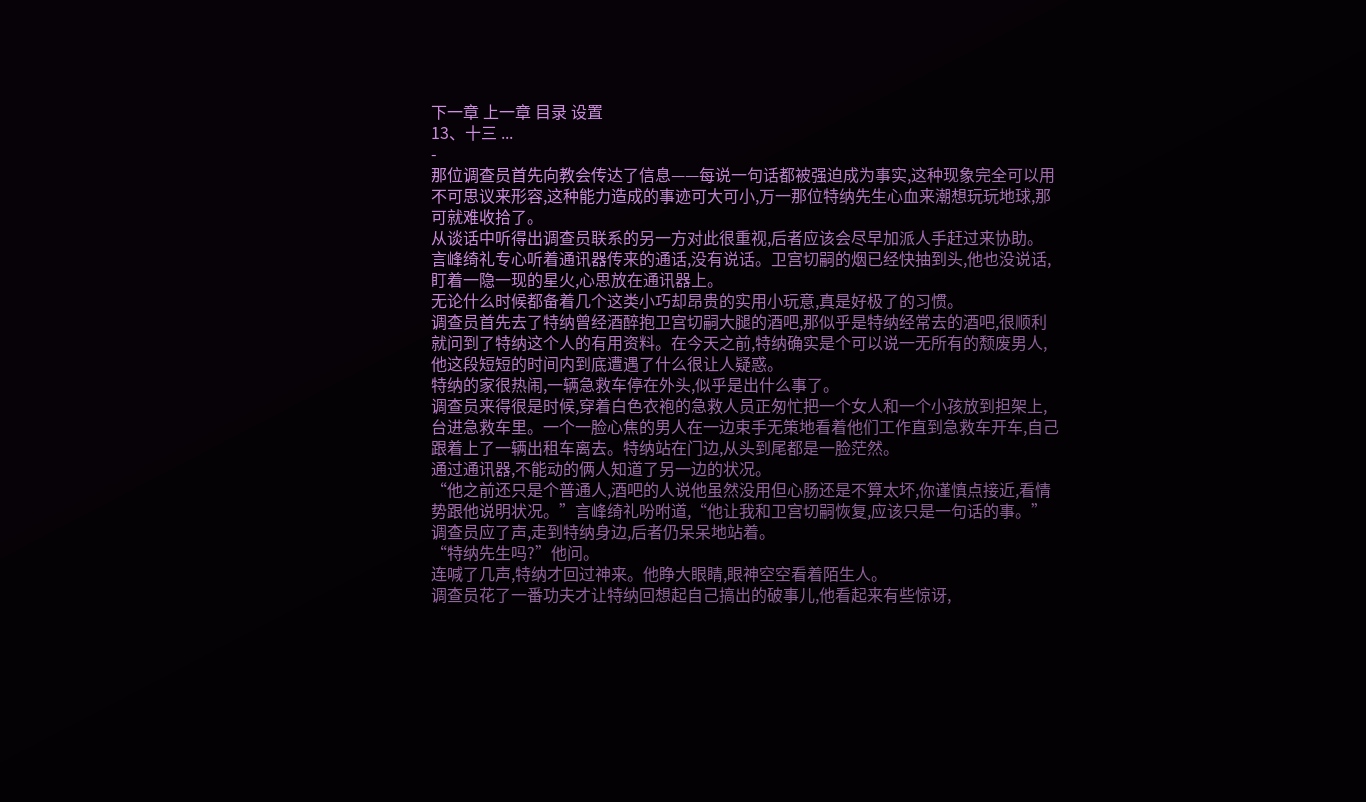下一章 上一章 目录 设置
13、十三 ...
-
那位调查员首先向教会传达了信息——每说一句话都被强迫成为事实,这种现象完全可以用不可思议来形容,这种能力造成的事迹可大可小,万一那位特纳先生心血来潮想玩玩地球,那可就难收拾了。
从谈话中听得出调查员联系的另一方对此很重视,后者应该会尽早加派人手赶过来协助。
言峰绮礼专心听着通讯器传来的通话,没有说话。卫宫切嗣的烟已经快抽到头,他也没说话,盯着一隐一现的星火,心思放在通讯器上。
无论什么时候都备着几个这类小巧却昂贵的实用小玩意,真是好极了的习惯。
调查员首先去了特纳曾经酒醉抱卫宫切嗣大腿的酒吧,那似乎是特纳经常去的酒吧,很顺利就问到了特纳这个人的有用资料。在今天之前,特纳确实是个可以说一无所有的颓废男人,他这段短短的时间内到底遭遇了什么很让人疑惑。
特纳的家很热闹,一辆急救车停在外头,似乎是出什么事了。
调查员来得很是时候,穿着白色衣袍的急救人员正匆忙把一个女人和一个小孩放到担架上,台进急救车里。一个一脸心焦的男人在一边束手无策地看着他们工作直到急救车开车,自己跟着上了一辆出租车离去。特纳站在门边,从头到尾都是一脸茫然。
通过通讯器,不能动的俩人知道了另一边的状况。
“他之前还只是个普通人,酒吧的人说他虽然没用但心肠还是不算太坏,你谨慎点接近,看情势跟他说明状况。”言峰绮礼吩咐道,“他让我和卫宫切嗣恢复,应该只是一句话的事。”
调查员应了声,走到特纳身边,后者仍呆呆地站着。
“特纳先生吗?”他问。
连喊了几声,特纳才回过神来。他睁大眼睛,眼神空空看着陌生人。
调查员花了一番功夫才让特纳回想起自己搞出的破事儿,他看起来有些惊讶,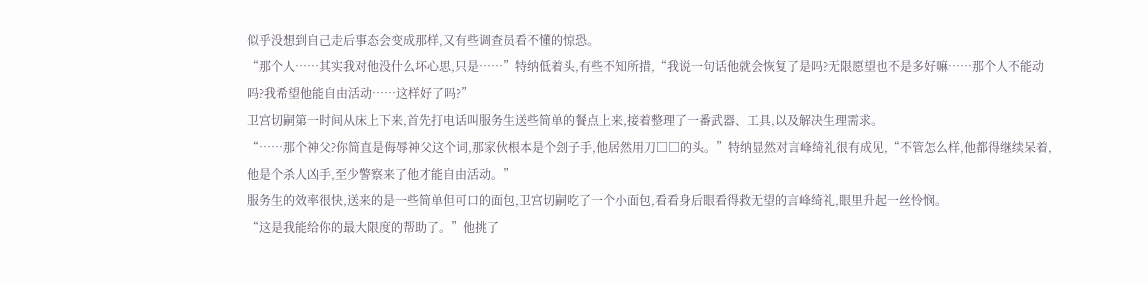似乎没想到自己走后事态会变成那样,又有些调查员看不懂的惊恐。
“那个人……其实我对他没什么坏心思,只是……”特纳低着头,有些不知所措,“我说一句话他就会恢复了是吗?无限愿望也不是多好嘛……那个人不能动吗?我希望他能自由活动……这样好了吗?”
卫宫切嗣第一时间从床上下来,首先打电话叫服务生送些简单的餐点上来,接着整理了一番武器、工具,以及解决生理需求。
“……那个神父?你简直是侮辱神父这个词,那家伙根本是个刽子手,他居然用刀□□的头。”特纳显然对言峰绮礼很有成见,“不管怎么样,他都得继续呆着,他是个杀人凶手,至少警察来了他才能自由活动。”
服务生的效率很快,送来的是一些简单但可口的面包,卫宫切嗣吃了一个小面包,看看身后眼看得救无望的言峰绮礼,眼里升起一丝怜悯。
“这是我能给你的最大限度的帮助了。”他挑了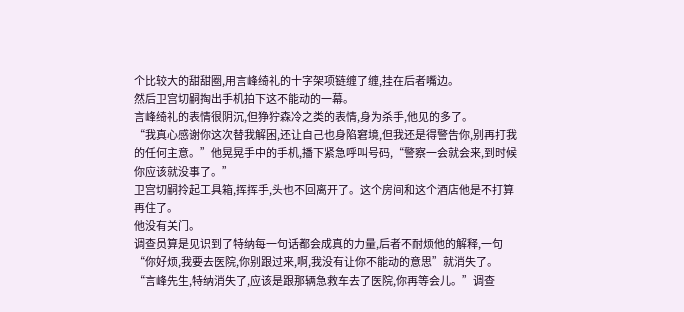个比较大的甜甜圈,用言峰绮礼的十字架项链缠了缠,挂在后者嘴边。
然后卫宫切嗣掏出手机拍下这不能动的一幕。
言峰绮礼的表情很阴沉,但狰狞森冷之类的表情,身为杀手,他见的多了。
“我真心感谢你这次替我解困,还让自己也身陷窘境,但我还是得警告你,别再打我的任何主意。”他晃晃手中的手机,播下紧急呼叫号码,“警察一会就会来,到时候你应该就没事了。”
卫宫切嗣拎起工具箱,挥挥手,头也不回离开了。这个房间和这个酒店他是不打算再住了。
他没有关门。
调查员算是见识到了特纳每一句话都会成真的力量,后者不耐烦他的解释,一句“你好烦,我要去医院,你别跟过来,啊,我没有让你不能动的意思”就消失了。
“言峰先生,特纳消失了,应该是跟那辆急救车去了医院,你再等会儿。”调查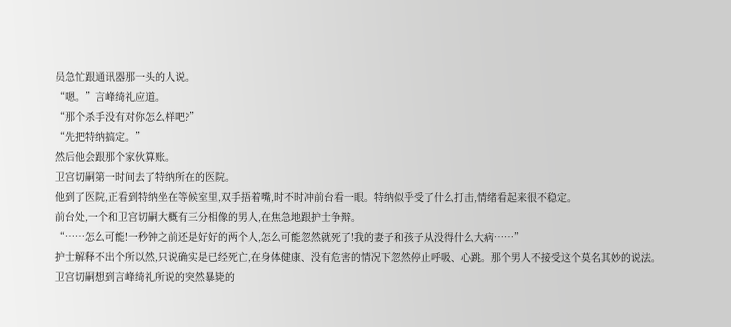员急忙跟通讯器那一头的人说。
“嗯。”言峰绮礼应道。
“那个杀手没有对你怎么样吧?”
“先把特纳搞定。”
然后他会跟那个家伙算账。
卫宫切嗣第一时间去了特纳所在的医院。
他到了医院,正看到特纳坐在等候室里,双手捂着嘴,时不时冲前台看一眼。特纳似乎受了什么打击,情绪看起来很不稳定。
前台处,一个和卫宫切嗣大概有三分相像的男人,在焦急地跟护士争辩。
“……怎么可能!一秒钟之前还是好好的两个人,怎么可能忽然就死了!我的妻子和孩子从没得什么大病……”
护士解释不出个所以然,只说确实是已经死亡,在身体健康、没有危害的情况下忽然停止呼吸、心跳。那个男人不接受这个莫名其妙的说法。
卫宫切嗣想到言峰绮礼所说的突然暴毙的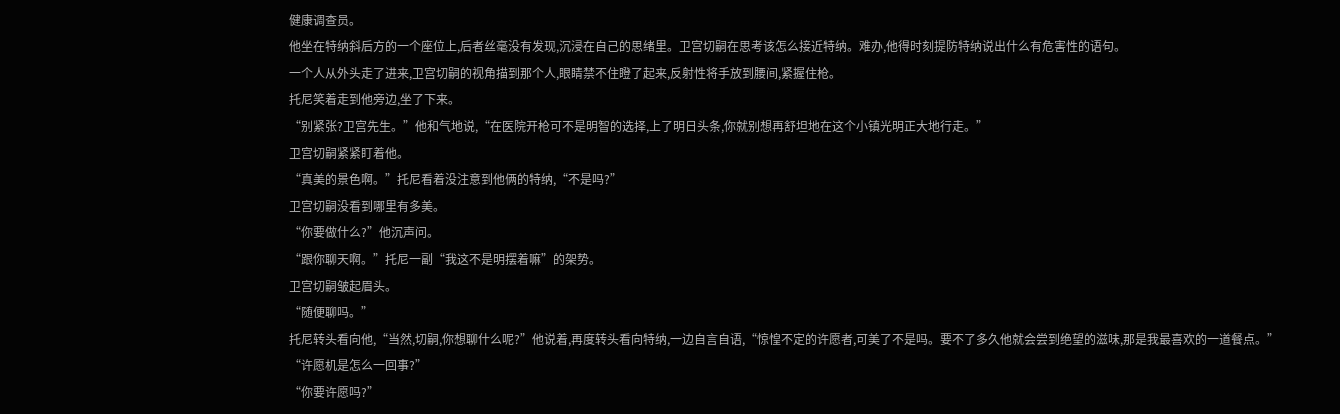健康调查员。
他坐在特纳斜后方的一个座位上,后者丝毫没有发现,沉浸在自己的思绪里。卫宫切嗣在思考该怎么接近特纳。难办,他得时刻提防特纳说出什么有危害性的语句。
一个人从外头走了进来,卫宫切嗣的视角描到那个人,眼睛禁不住瞪了起来,反射性将手放到腰间,紧握住枪。
托尼笑着走到他旁边,坐了下来。
“别紧张?卫宫先生。”他和气地说,“在医院开枪可不是明智的选择,上了明日头条,你就别想再舒坦地在这个小镇光明正大地行走。”
卫宫切嗣紧紧盯着他。
“真美的景色啊。”托尼看着没注意到他俩的特纳,“不是吗?”
卫宫切嗣没看到哪里有多美。
“你要做什么?”他沉声问。
“跟你聊天啊。”托尼一副“我这不是明摆着嘛”的架势。
卫宫切嗣皱起眉头。
“随便聊吗。”
托尼转头看向他,“当然,切嗣,你想聊什么呢?”他说着,再度转头看向特纳,一边自言自语,“惊惶不定的许愿者,可美了不是吗。要不了多久他就会尝到绝望的滋味,那是我最喜欢的一道餐点。”
“许愿机是怎么一回事?”
“你要许愿吗?”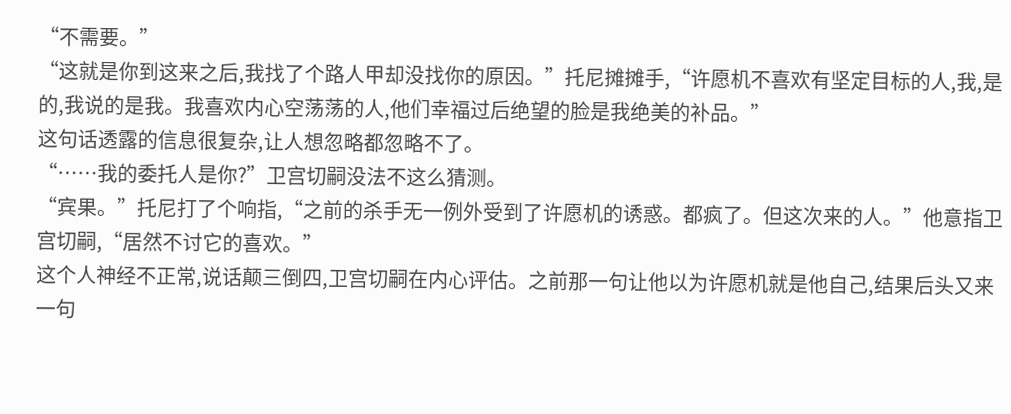“不需要。”
“这就是你到这来之后,我找了个路人甲却没找你的原因。”托尼摊摊手,“许愿机不喜欢有坚定目标的人,我,是的,我说的是我。我喜欢内心空荡荡的人,他们幸福过后绝望的脸是我绝美的补品。”
这句话透露的信息很复杂,让人想忽略都忽略不了。
“……我的委托人是你?”卫宫切嗣没法不这么猜测。
“宾果。”托尼打了个响指,“之前的杀手无一例外受到了许愿机的诱惑。都疯了。但这次来的人。”他意指卫宫切嗣,“居然不讨它的喜欢。”
这个人神经不正常,说话颠三倒四,卫宫切嗣在内心评估。之前那一句让他以为许愿机就是他自己,结果后头又来一句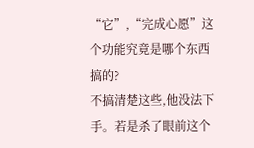“它”,“完成心愿”这个功能究竟是哪个东西搞的?
不搞清楚这些,他没法下手。若是杀了眼前这个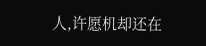人,许愿机却还在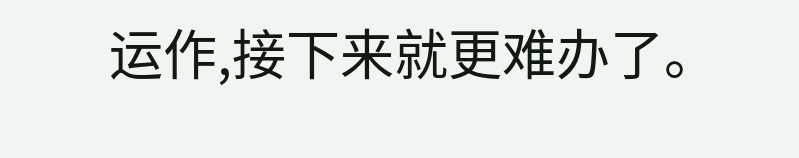运作,接下来就更难办了。